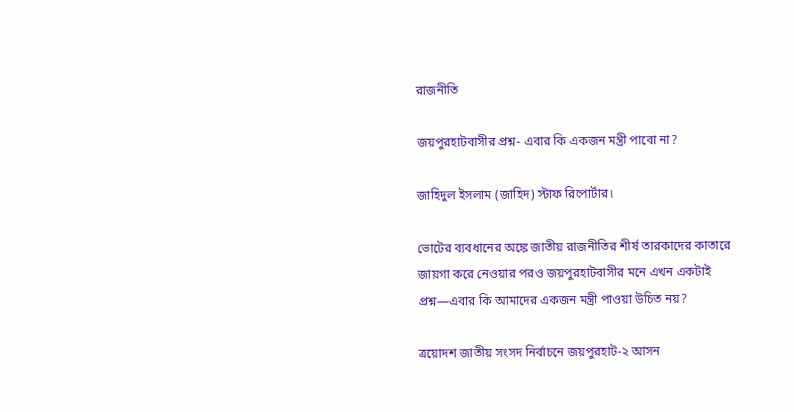রাজনীতি

জয়পুরহাটবাসীর প্রশ্ন- এবার কি একজন মন্ত্রী পাবো না?

জাহিদুল ইসলাম (জাহিদ) স্টাফ রিপোর্টার।

ভোটের ব্যবধানের অঙ্কে জাতীয় রাজনীতির শীর্ষ তারকাদের কাতারে জায়গা করে নেওয়ার পরও জয়পুরহাটবাসীর মনে এখন একটাই প্রশ্ন—এবার কি আমাদের একজন মন্ত্রী পাওয়া উচিত নয়?

ত্রয়োদশ জাতীয় সংসদ নির্বাচনে জয়পুরহাট-২ আসন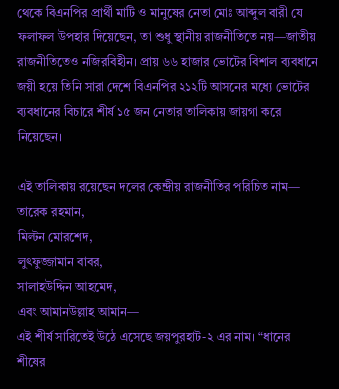থেকে বিএনপির প্রার্থী মাটি ও মানুষের নেতা মোঃ আব্দুল বারী যে ফলাফল উপহার দিয়েছেন, তা শুধু স্থানীয় রাজনীতিতে নয়—জাতীয় রাজনীতিতেও নজিরবিহীন। প্রায় ৬৬ হাজার ভোটের বিশাল ব্যবধানে জয়ী হয়ে তিনি সারা দেশে বিএনপির ২১২টি আসনের মধ্যে ভোটের ব্যবধানের বিচারে শীর্ষ ১৫ জন নেতার তালিকায় জায়গা করে নিয়েছেন।

এই তালিকায় রয়েছেন দলের কেন্দ্রীয় রাজনীতির পরিচিত নাম—
তারেক রহমান,
মিল্টন মোরশেদ,
লুৎফুজ্জামান বাবর,
সালাহউদ্দিন আহমেদ,
এবং আমানউল্লাহ আমান—
এই শীর্ষ সারিতেই উঠে এসেছে জয়পুরহাট-২ এর নাম। “ধানের শীষের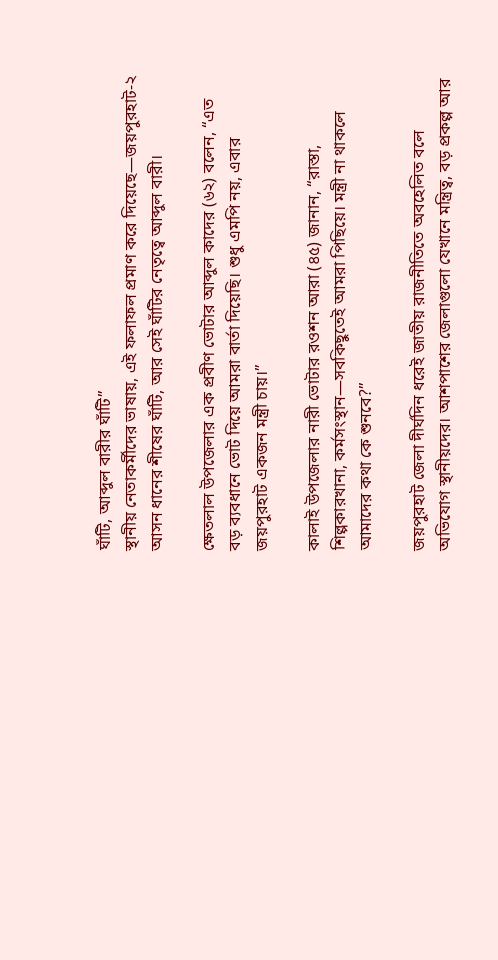ঘাঁটি, আব্দুল বারীর ঘাঁটি”
স্থানীয় নেতাকর্মীদের ভাষায়, এই ফলাফল প্রমাণ করে দিয়েছে—জয়পুরহাট-২ আসন ধানের শীষের ঘাঁটি, আর সেই ঘাঁটির নেতৃত্বে আব্দুল বারী।

ক্ষেতলাল উপজেলার এক প্রবীণ ভোটার আব্দুল কাদের (৬২) বলেন, “এত বড় ব্যবধানে ভোট দিয়ে আমরা বার্তা দিয়েছি। শুধু এমপি নয়, এবার জয়পুরহাট একজন মন্ত্রী চায়।”

কালাই উপজেলার নারী ভোটার রওশন আরা (৪৫) জানান, “রাস্তা, শিল্পকারখানা, কর্মসংস্থান—সবকিছুতেই আমরা পিছিয়ে। মন্ত্রী না থাকলে আমাদের কথা কে শুনবে?”

জয়পুরহাট জেলা দীর্ঘদিন ধরেই জাতীয় রাজনীতিতে অবহেলিত বলে অভিযোগ স্থানীয়দের। আশপাশের জেলাগুলো যেখানে মন্ত্রিত্ব, বড় প্রকল্প আর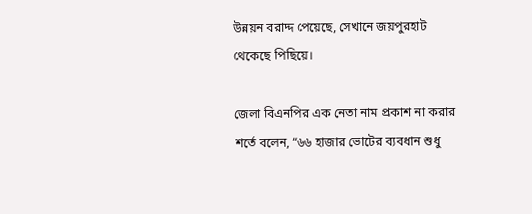উন্নয়ন বরাদ্দ পেয়েছে, সেখানে জয়পুরহাট থেকেছে পিছিয়ে।

জেলা বিএনপির এক নেতা নাম প্রকাশ না করার শর্তে বলেন, “৬৬ হাজার ভোটের ব্যবধান শুধু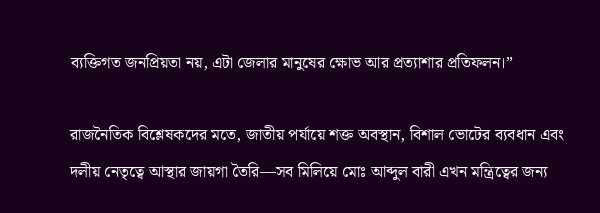ব্যক্তিগত জনপ্রিয়তা নয়, এটা জেলার মানুষের ক্ষোভ আর প্রত্যাশার প্রতিফলন।”

রাজনৈতিক বিশ্লেষকদের মতে, জাতীয় পর্যায়ে শক্ত অবস্থান, বিশাল ভোটের ব্যবধান এবং দলীয় নেতৃত্বে আস্থার জায়গা তৈরি—সব মিলিয়ে মোঃ আব্দুল বারী এখন মন্ত্রিত্বের জন্য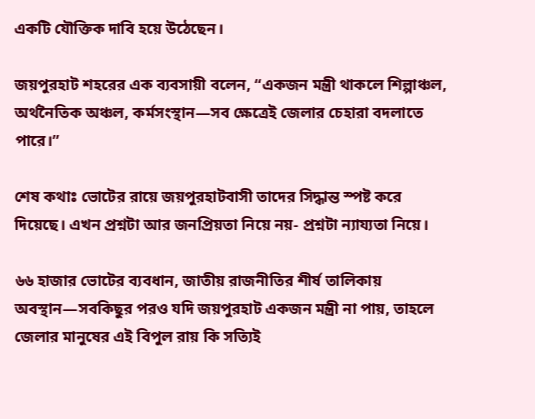একটি যৌক্তিক দাবি হয়ে উঠেছেন।

জয়পুরহাট শহরের এক ব্যবসায়ী বলেন, “একজন মন্ত্রী থাকলে শিল্পাঞ্চল, অর্থনৈতিক অঞ্চল, কর্মসংস্থান—সব ক্ষেত্রেই জেলার চেহারা বদলাতে পারে।”

শেষ কথাঃ ভোটের রায়ে জয়পুরহাটবাসী তাদের সিদ্ধান্ত স্পষ্ট করে দিয়েছে। এখন প্রশ্নটা আর জনপ্রিয়তা নিয়ে নয়- প্রশ্নটা ন্যায্যতা নিয়ে।

৬৬ হাজার ভোটের ব্যবধান, জাতীয় রাজনীতির শীর্ষ তালিকায় অবস্থান—সবকিছুর পরও যদি জয়পুরহাট একজন মন্ত্রী না পায়, তাহলে জেলার মানুষের এই বিপুল রায় কি সত্যিই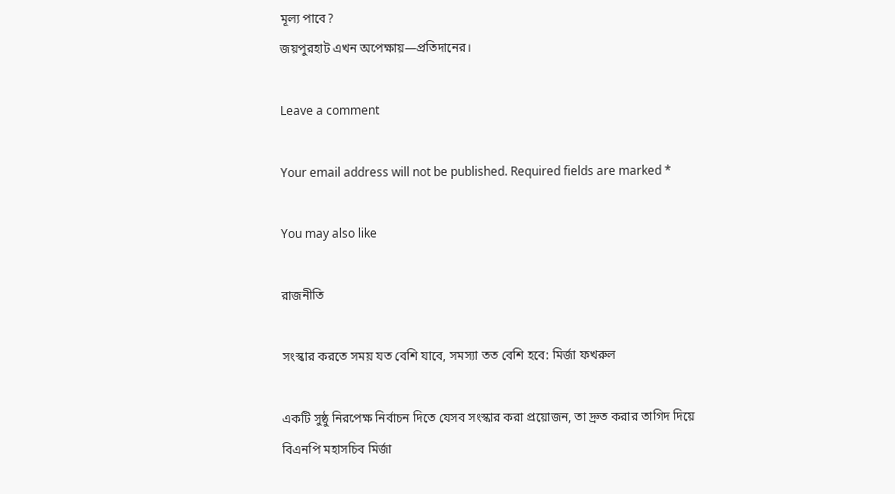মূল্য পাবে?
জয়পুরহাট এখন অপেক্ষায়—প্রতিদানের।

Leave a comment

Your email address will not be published. Required fields are marked *

You may also like

রাজনীতি

সংস্কার করতে সময় যত বেশি যাবে, সমস্যা তত বেশি হবে: মির্জা ফখরুল

একটি সুষ্ঠু নিরপেক্ষ নির্বাচন দিতে যেসব সংস্কার করা প্রয়োজন, তা দ্রুত করার তাগিদ দিয়ে বিএনপি মহাসচিব মির্জা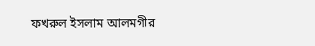ফখরুল ইসলাম আলমগীর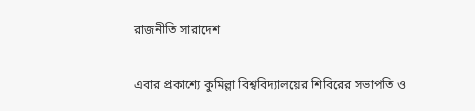রাজনীতি সারাদেশ

এবার প্রকাশ্যে কুমিল্লা বিশ্ববিদ্যালয়ের শিবিরের সভাপতি ও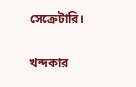সেক্রেটারি।

খন্দকার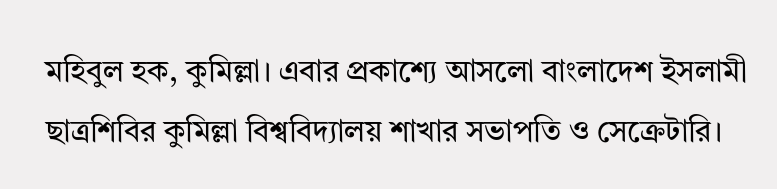মহিবুল হক, কুমিল্লা। এবার প্রকাশ্যে আসলো বাংলাদেশ ইসলামী ছাত্রশিবির কুমিল্লা বিশ্ববিদ্যালয় শাখার সভাপতি ও সেক্রেটারি।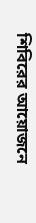শিবিরের আয়োজনে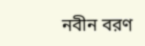নবীন বরণ